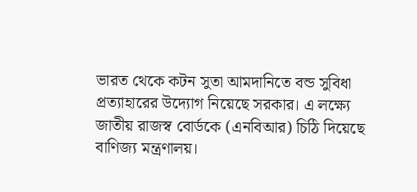ভারত থেকে কটন সুতা আমদানিতে বন্ড সুবিধা প্রত্যাহারের উদ্যোগ নিয়েছে সরকার। এ লক্ষ্যে জাতীয় রাজস্ব বোর্ডকে (এনবিআর) চিঠি দিয়েছে বাণিজ্য মন্ত্রণালয়।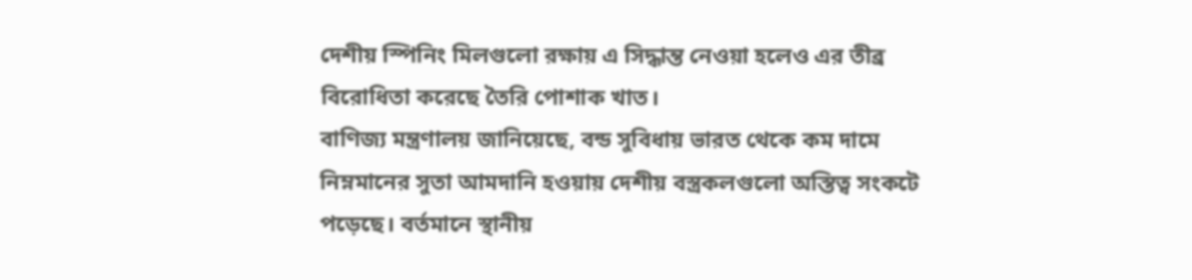দেশীয় স্পিনিং মিলগুলো রক্ষায় এ সিদ্ধান্ত নেওয়া হলেও এর তীব্র বিরোধিতা করেছে তৈরি পোশাক খাত।
বাণিজ্য মন্ত্রণালয় জানিয়েছে, বন্ড সুবিধায় ভারত থেকে কম দামে নিম্নমানের সুতা আমদানি হওয়ায় দেশীয় বস্ত্রকলগুলো অস্তিত্ব সংকটে পড়েছে। বর্তমানে স্থানীয়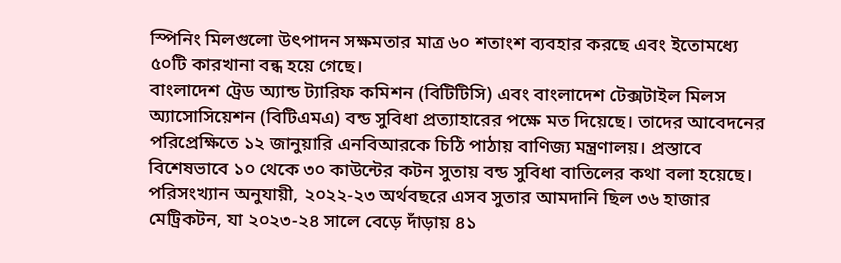স্পিনিং মিলগুলো উৎপাদন সক্ষমতার মাত্র ৬০ শতাংশ ব্যবহার করছে এবং ইতোমধ্যে ৫০টি কারখানা বন্ধ হয়ে গেছে।
বাংলাদেশ ট্রেড অ্যান্ড ট্যারিফ কমিশন (বিটিটিসি) এবং বাংলাদেশ টেক্সটাইল মিলস অ্যাসোসিয়েশন (বিটিএমএ) বন্ড সুবিধা প্রত্যাহারের পক্ষে মত দিয়েছে। তাদের আবেদনের পরিপ্রেক্ষিতে ১২ জানুয়ারি এনবিআরকে চিঠি পাঠায় বাণিজ্য মন্ত্রণালয়। প্রস্তাবে বিশেষভাবে ১০ থেকে ৩০ কাউন্টের কটন সুতায় বন্ড সুবিধা বাতিলের কথা বলা হয়েছে।
পরিসংখ্যান অনুযায়ী, ২০২২-২৩ অর্থবছরে এসব সুতার আমদানি ছিল ৩৬ হাজার মেট্রিকটন, যা ২০২৩-২৪ সালে বেড়ে দাঁড়ায় ৪১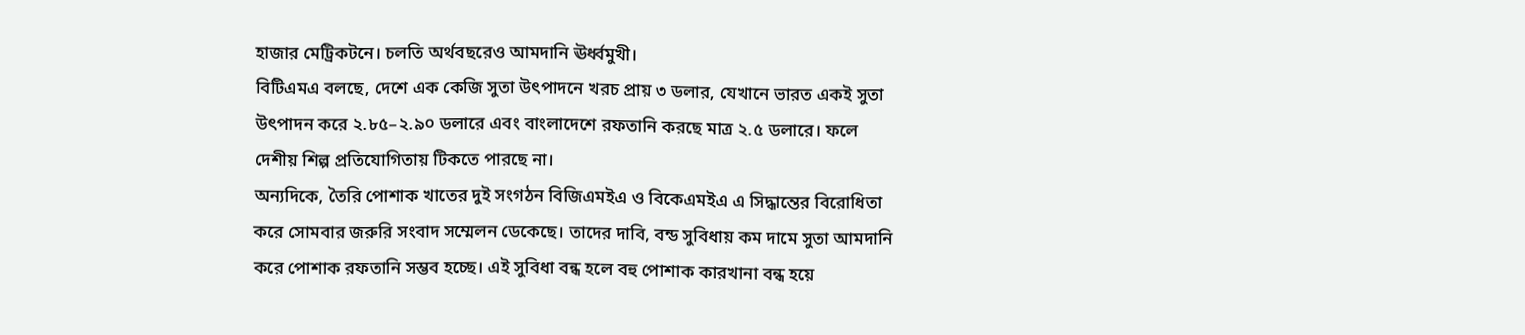হাজার মেট্রিকটনে। চলতি অর্থবছরেও আমদানি ঊর্ধ্বমুখী।
বিটিএমএ বলছে, দেশে এক কেজি সুতা উৎপাদনে খরচ প্রায় ৩ ডলার, যেখানে ভারত একই সুতা উৎপাদন করে ২.৮৫–২.৯০ ডলারে এবং বাংলাদেশে রফতানি করছে মাত্র ২.৫ ডলারে। ফলে দেশীয় শিল্প প্রতিযোগিতায় টিকতে পারছে না।
অন্যদিকে, তৈরি পোশাক খাতের দুই সংগঠন বিজিএমইএ ও বিকেএমইএ এ সিদ্ধান্তের বিরোধিতা করে সোমবার জরুরি সংবাদ সম্মেলন ডেকেছে। তাদের দাবি, বন্ড সুবিধায় কম দামে সুতা আমদানি করে পোশাক রফতানি সম্ভব হচ্ছে। এই সুবিধা বন্ধ হলে বহু পোশাক কারখানা বন্ধ হয়ে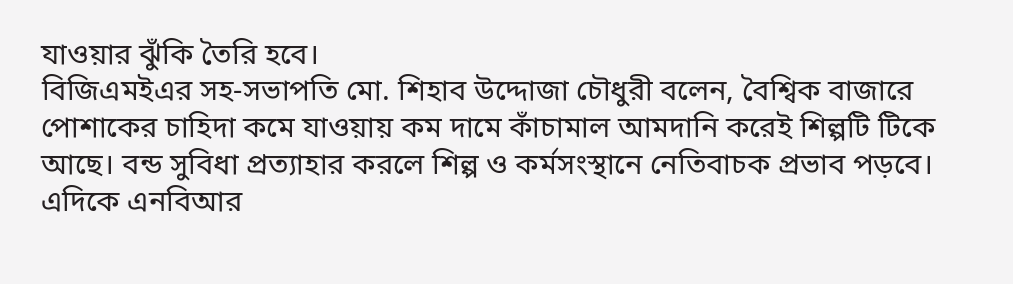যাওয়ার ঝুঁকি তৈরি হবে।
বিজিএমইএর সহ-সভাপতি মো. শিহাব উদ্দোজা চৌধুরী বলেন, বৈশ্বিক বাজারে পোশাকের চাহিদা কমে যাওয়ায় কম দামে কাঁচামাল আমদানি করেই শিল্পটি টিকে আছে। বন্ড সুবিধা প্রত্যাহার করলে শিল্প ও কর্মসংস্থানে নেতিবাচক প্রভাব পড়বে।
এদিকে এনবিআর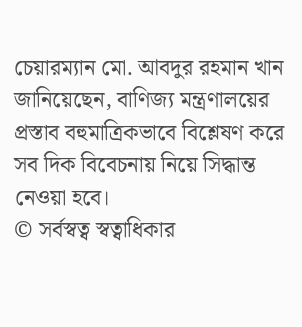চেয়ারম্যান মো. আবদুর রহমান খান জানিয়েছেন, বাণিজ্য মন্ত্রণালয়ের প্রস্তাব বহুমাত্রিকভাবে বিশ্লেষণ করে সব দিক বিবেচনায় নিয়ে সিদ্ধান্ত নেওয়া হবে।
© সর্বস্বত্ব স্বত্বাধিকার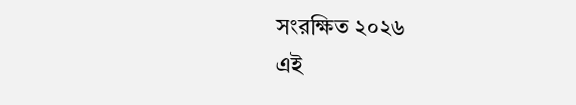সংরক্ষিত ২০২৬
এই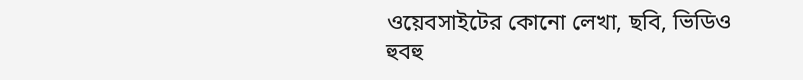ওয়েবসাইটের কোনো লেখা, ছবি, ভিডিও হুবহু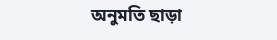অনুমতি ছাড়া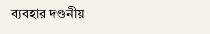ব্যবহার দণ্ডনীয়